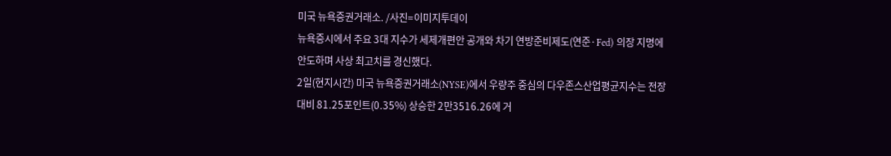미국 뉴욕증권거래소. /사진=이미지투데이
뉴욕증시에서 주요 3대 지수가 세제개편안 공개와 차기 연방준비제도(연준·Fed) 의장 지명에 안도하며 사상 최고치를 경신했다.
2일(현지시간) 미국 뉴욕증권거래소(NYSE)에서 우량주 중심의 다우존스산업평균지수는 전장 대비 81.25포인트(0.35%) 상승한 2만3516.26에 거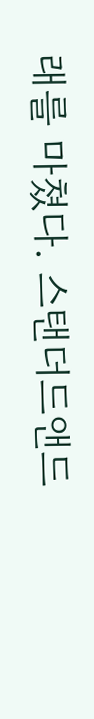래를 마쳤다. 스탠더드앤드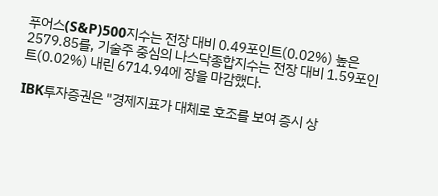푸어스(S&P)500지수는 전장 대비 0.49포인트(0.02%) 높은 2579.85를, 기술주 중심의 나스닥종합지수는 전장 대비 1.59포인트(0.02%) 내린 6714.94에 장을 마감했다.

IBK투자증권은 "경제지표가 대체로 호조를 보여 증시 상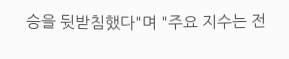승을 뒷받침했다"며 "주요 지수는 전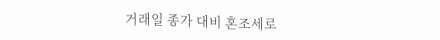거래일 종가 대비 혼조세로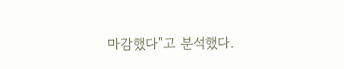마감했다"고 분석했다.